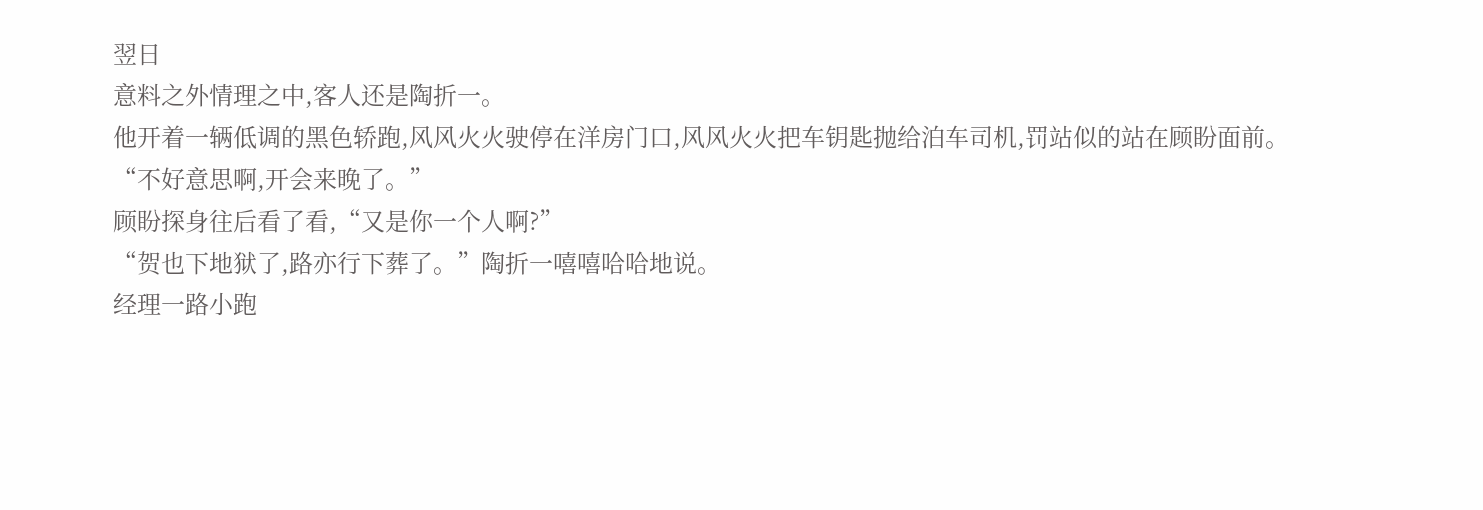翌日
意料之外情理之中,客人还是陶折一。
他开着一辆低调的黑色轿跑,风风火火驶停在洋房门口,风风火火把车钥匙抛给泊车司机,罚站似的站在顾盼面前。
“不好意思啊,开会来晚了。”
顾盼探身往后看了看,“又是你一个人啊?”
“贺也下地狱了,路亦行下葬了。”陶折一嘻嘻哈哈地说。
经理一路小跑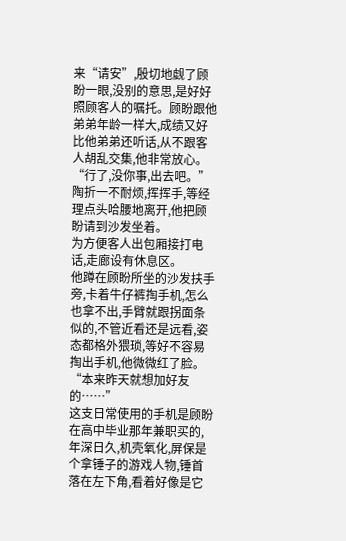来“请安”,殷切地觑了顾盼一眼,没别的意思,是好好照顾客人的嘱托。顾盼跟他弟弟年龄一样大,成绩又好比他弟弟还听话,从不跟客人胡乱交集,他非常放心。
“行了,没你事,出去吧。”陶折一不耐烦,挥挥手,等经理点头哈腰地离开,他把顾盼请到沙发坐着。
为方便客人出包厢接打电话,走廊设有休息区。
他蹲在顾盼所坐的沙发扶手旁,卡着牛仔裤掏手机,怎么也拿不出,手臂就跟拐面条似的,不管近看还是远看,姿态都格外猥琐,等好不容易掏出手机,他微微红了脸。
“本来昨天就想加好友的……”
这支日常使用的手机是顾盼在高中毕业那年兼职买的,年深日久,机壳氧化,屏保是个拿锤子的游戏人物,锤首落在左下角,看着好像是它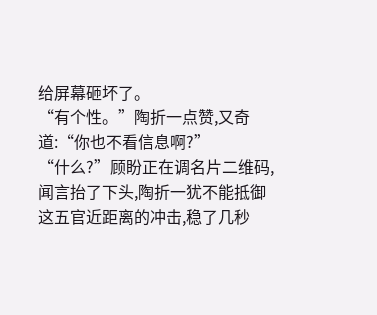给屏幕砸坏了。
“有个性。”陶折一点赞,又奇道:“你也不看信息啊?”
“什么?”顾盼正在调名片二维码,闻言抬了下头,陶折一犹不能抵御这五官近距离的冲击,稳了几秒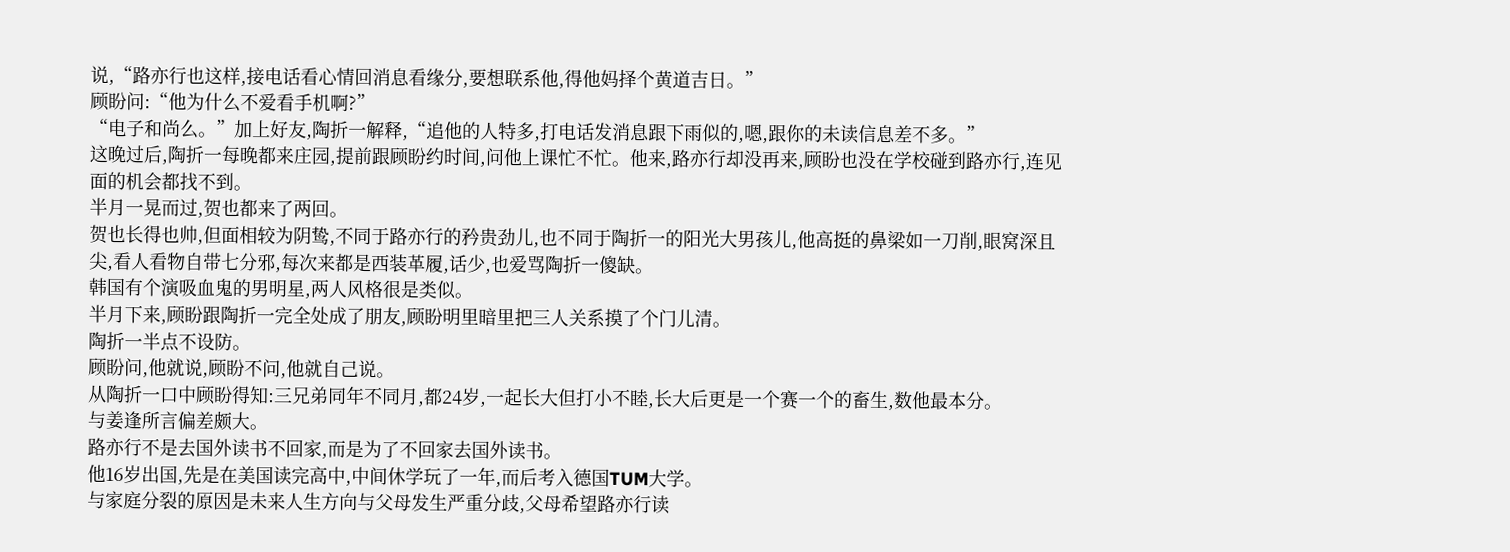说,“路亦行也这样,接电话看心情回消息看缘分,要想联系他,得他妈择个黄道吉日。”
顾盼问:“他为什么不爱看手机啊?”
“电子和尚么。”加上好友,陶折一解释,“追他的人特多,打电话发消息跟下雨似的,嗯,跟你的未读信息差不多。”
这晚过后,陶折一每晚都来庄园,提前跟顾盼约时间,问他上课忙不忙。他来,路亦行却没再来,顾盼也没在学校碰到路亦行,连见面的机会都找不到。
半月一晃而过,贺也都来了两回。
贺也长得也帅,但面相较为阴鸷,不同于路亦行的矜贵劲儿,也不同于陶折一的阳光大男孩儿,他高挺的鼻梁如一刀削,眼窝深且尖,看人看物自带七分邪,每次来都是西装革履,话少,也爱骂陶折一傻缺。
韩国有个演吸血鬼的男明星,两人风格很是类似。
半月下来,顾盼跟陶折一完全处成了朋友,顾盼明里暗里把三人关系摸了个门儿清。
陶折一半点不设防。
顾盼问,他就说,顾盼不问,他就自己说。
从陶折一口中顾盼得知:三兄弟同年不同月,都24岁,一起长大但打小不睦,长大后更是一个赛一个的畜生,数他最本分。
与姜逢所言偏差颇大。
路亦行不是去国外读书不回家,而是为了不回家去国外读书。
他16岁出国,先是在美国读完高中,中间休学玩了一年,而后考入德国TUM大学。
与家庭分裂的原因是未来人生方向与父母发生严重分歧,父母希望路亦行读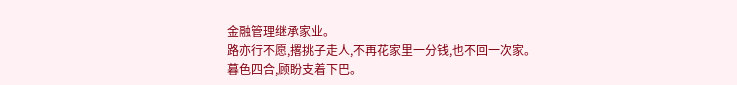金融管理继承家业。
路亦行不愿,撂挑子走人,不再花家里一分钱,也不回一次家。
暮色四合,顾盼支着下巴。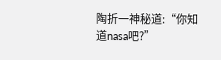陶折一神秘道:“你知道nasa吧?”